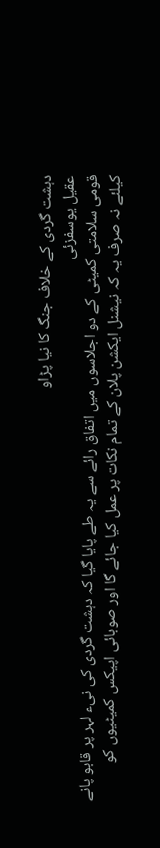دہشت گردی کے خلاف جنگ کا نیا پڑاو
عقیل یوسفزئی
قومی سلامتی کمیٹی کے دو اجلاسوں میں اتفاق رائے سے یہ طے پایا گیا کہ دہشت گردی کی نیء لہر پر قابو پانے کیلئے نہ صرف یہ کہ نیشنل ایکشن پلان کے تمام نکات پر عمل کیا جائے گا اور صوبائی اپیکس کمیٹیوں کو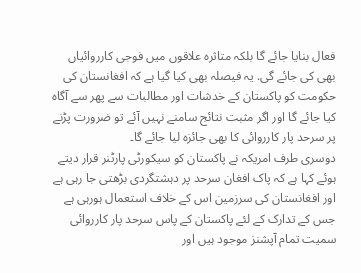فعال بنایا جائے گا بلکہ متاثرہ علاقوں میں فوجی کارروائیاں بھی کی جائے گی. یہ فیصلہ بھی کیا گیا ہے کہ افغانستان کی حکومت کو پاکستان کے خدشات اور مطالبات سے پھر سے آگاہ کیا جائے گا اور اگر مثبت نتائج سامنے نہیں آئے تو ضرورت پڑنے پر سرحد پار کارروائی کا بھی جائزہ لیا جائے گا۔
دوسری طرف امریکہ نے پاکستان کو سیکورٹی پارٹنر قرار دیتے ہوئے کہا ہے کہ پاک افغان سرحد پر دہشتگردی بڑھتی جا رہی ہے اور افغانستان کی سرزمین اس کے خلاف استعمال ہورہی ہے جس کے تدارک کے لئے پاکستان کے پاس سرحد پار کارروائی سمیت تمام آپشنز موجود ہیں اور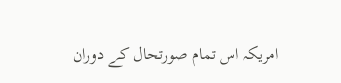امریکہ اس تمام صورتحال کے دوران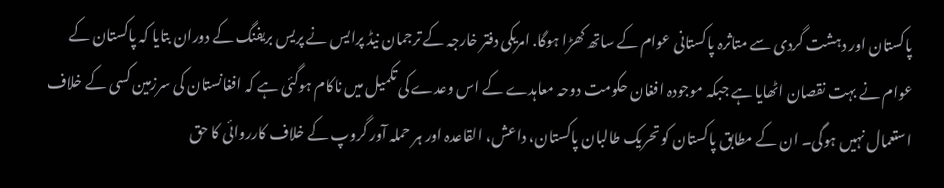پاکستان اور دہشت گردی سے متاثرہ پاکستانی عوام کے ساتھ کھڑا ہوگا. امریکی دفتر خارجہ کے ترجمان نیڈ پرایس نے پریس بریفنگ کے دوران بتایا کہ پاکستان کے عوام نے بہت نقصان اٹھایا ہے جبکہ موجودہ افغان حکومت دوحہ معاہدے کے اس وعدے کی تکمیل میں ناکام ہوگئی ہے کہ افغانستان کی سرزمین کسی کے خلاف استعمال نہیں ہوگی۔ ان کے مطابق پاکستان کو تحریک طالبان پاکستان، داعش، القاعدہ اور ہر حملہ آور گروپ کے خلاف کارروائی کا حق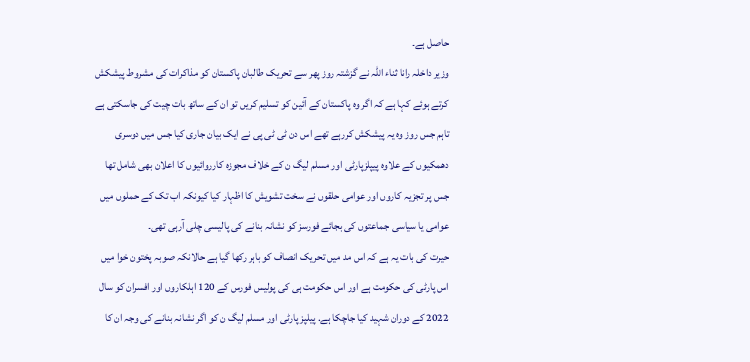حاصل ہے۔
وزیر داخلہ رانا ثناء اللہ نے گزشتہ روز پھر سے تحریک طالبان پاکستان کو مذاکرات کی مشروط پیشکش کرتے ہوئے کہا ہے کہ اگر وہ پاکستان کے آئین کو تسلیم کریں تو ان کے ساتھ بات چیت کی جاسکتی ہے تاہم جس روز وہ یہ پیشکش کررہے تھے اس دن ٹی ٹی پی نے ایک بیان جاری کیا جس میں دوسری دھمکیوں کے علاوہ پیپلزپارٹی اور مسلم لیگ ن کے خلاف مجوزہ کارروائیوں کا اعلان بھی شامل تھا جس پر تجزیہ کاروں اور عوامی حلقوں نے سخت تشویش کا اظہار کیا کیونکہ اب تک کے حملوں میں عوامی یا سیاسی جماعتوں کی بجائے فورسز کو نشانہ بنانے کی پالیسی چلی آرہی تھی۔
حیرت کی بات یہ ہے کہ اس مد میں تحریک انصاف کو باہر رکھا گیا ہے حالانکہ صوبہ پختون خوا میں اس پارٹی کی حکومت ہے اور اس حکومت ہی کی پولیس فورس کے 120 اہلکاروں اور افسران کو سال 2022 کے دوران شہید کیا جاچکا ہے. پیلپز پارٹی اور مسلم لیگ ن کو اگر نشانہ بنانے کی وجہ ان کا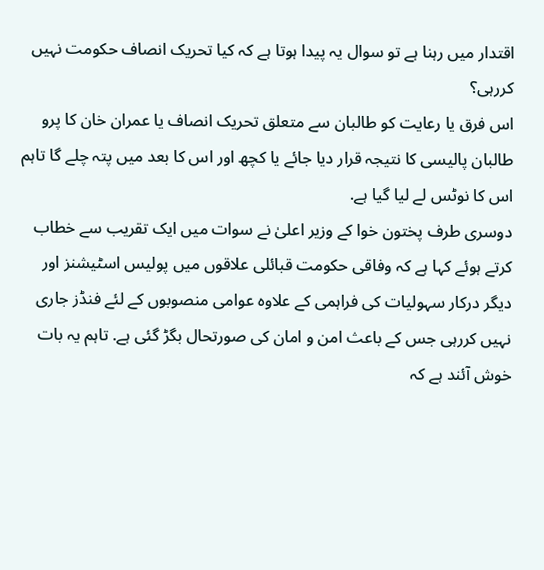اقتدار میں رہنا ہے تو سوال یہ پیدا ہوتا ہے کہ کیا تحریک انصاف حکومت نہیں کررہی؟
اس فرق یا رعایت کو طالبان سے متعلق تحریک انصاف یا عمران خان کا پرو طالبان پالیسی کا نتیجہ قرار دیا جائے یا کچھ اور اس کا بعد میں پتہ چلے گا تاہم اس کا نوٹس لے لیا گیا ہے.
دوسری طرف پختون خوا کے وزیر اعلیٰ نے سوات میں ایک تقریب سے خطاب کرتے ہوئے کہا ہے کہ وفاقی حکومت قبائلی علاقوں میں پولیس اسٹیشنز اور دیگر درکار سہولیات کی فراہمی کے علاوہ عوامی منصوبوں کے لئے فنڈز جاری نہیں کررہی جس کے باعث امن و امان کی صورتحال بگڑ گئی ہے. تاہم یہ بات خوش آئند ہے کہ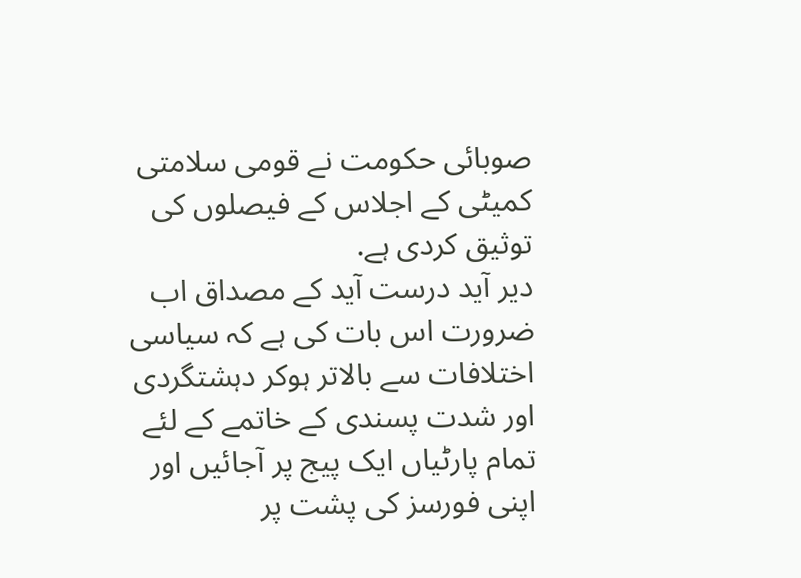صوبائی حکومت نے قومی سلامتی کمیٹی کے اجلاس کے فیصلوں کی توثیق کردی ہے.
دیر آید درست آید کے مصداق اب ضرورت اس بات کی ہے کہ سیاسی اختلافات سے بالاتر ہوکر دہشتگردی اور شدت پسندی کے خاتمے کے لئے تمام پارٹیاں ایک پیج پر آجائیں اور اپنی فورسز کی پشت پر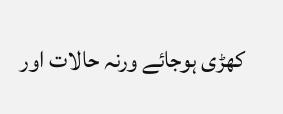کھڑی ہوجائے ورنہ حالات اور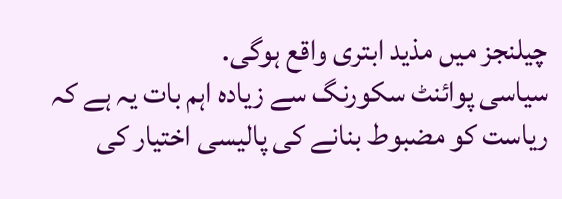چیلنجز میں مذید ابتری واقع ہوگی.
سیاسی پوائنٹ سکورنگ سے زیادہ اہم بات یہ ہے کہ ریاست کو مضبوط بنانے کی پالیسی اختیار کی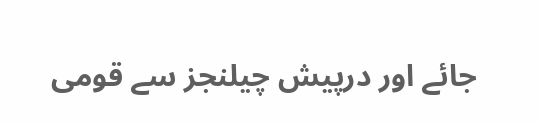جائے اور درپیش چیلنجز سے قومی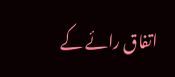اتفاق رائے کے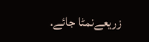زریعےنمٹا جائے.